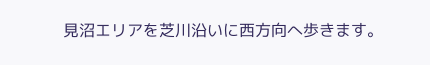見沼エリアを芝川沿いに西方向へ歩きます。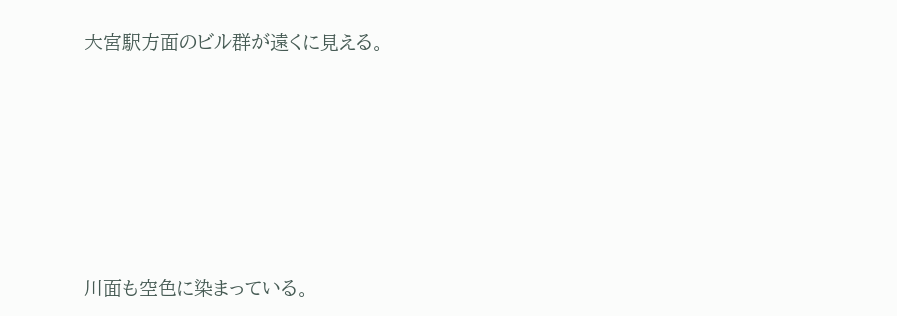大宮駅方面のビル群が遠くに見える。









川面も空色に染まっている。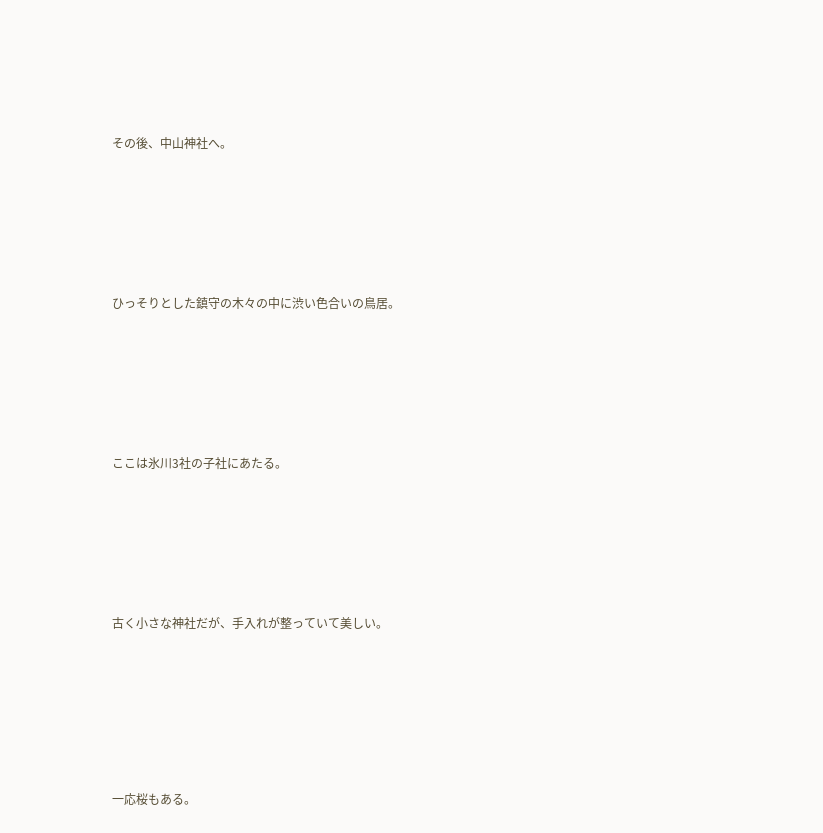その後、中山神社へ。









ひっそりとした鎮守の木々の中に渋い色合いの鳥居。









ここは氷川3社の子社にあたる。









古く小さな神社だが、手入れが整っていて美しい。










一応桜もある。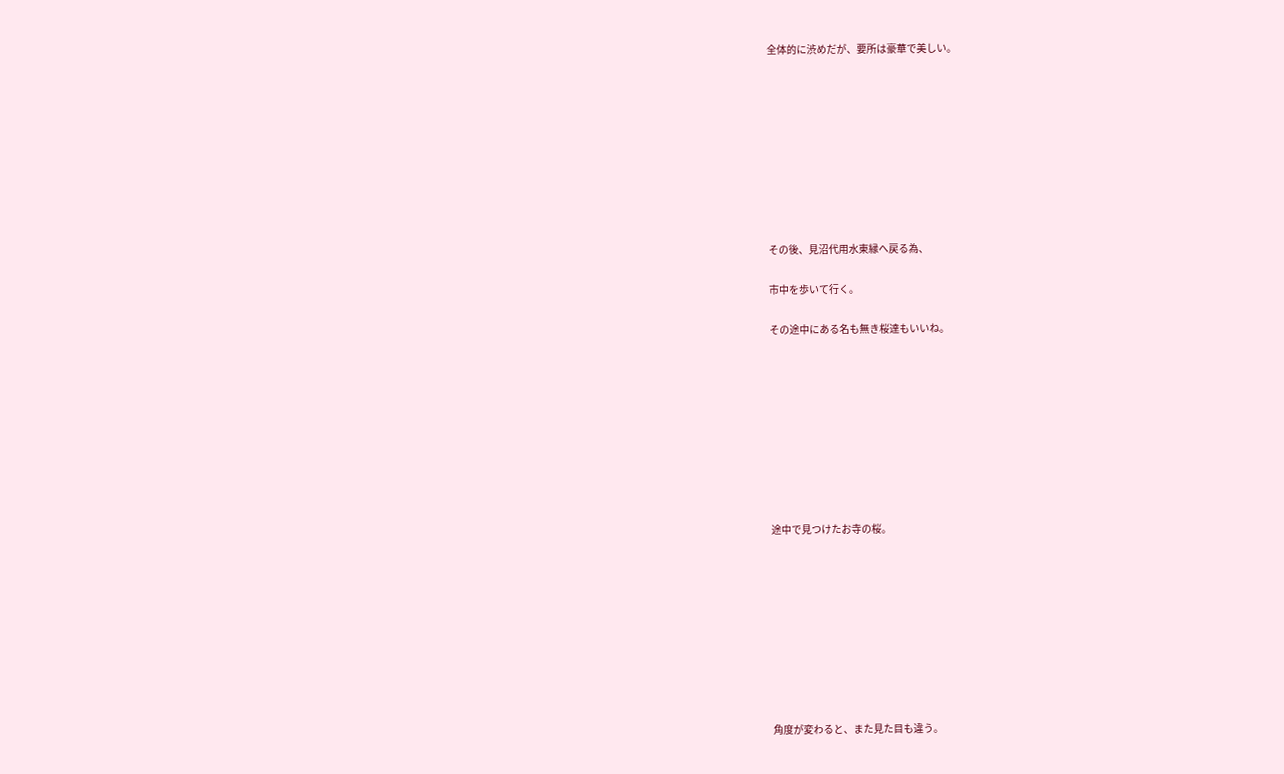全体的に渋めだが、要所は豪華で美しい。









その後、見沼代用水東縁へ戻る為、

市中を歩いて行く。

その途中にある名も無き桜達もいいね。









途中で見つけたお寺の桜。









角度が変わると、また見た目も違う。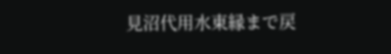見沼代用水東縁まで戻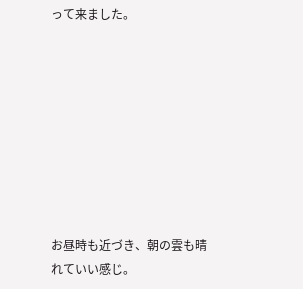って来ました。









お昼時も近づき、朝の雲も晴れていい感じ。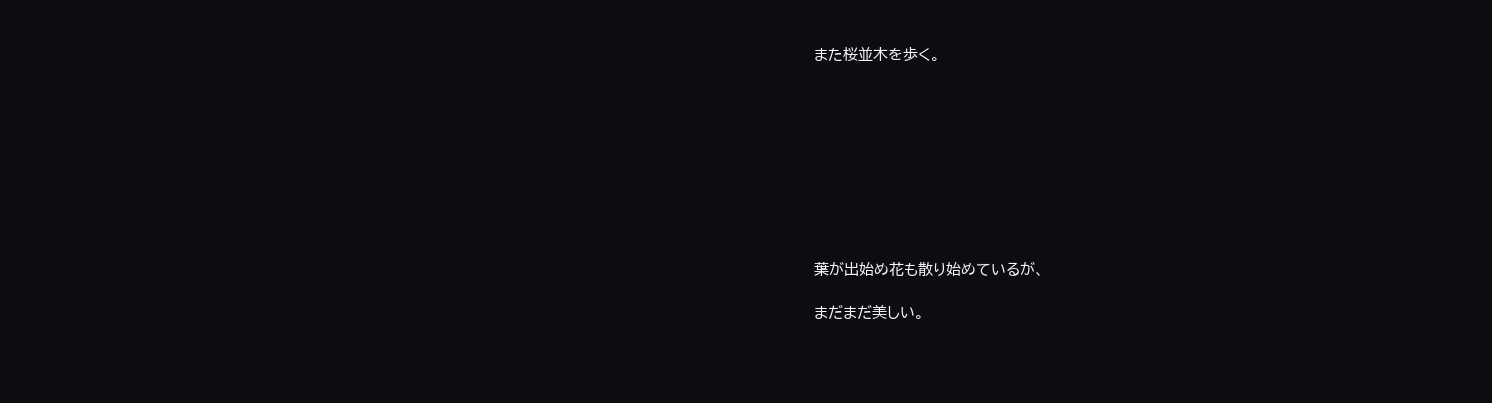また桜並木を歩く。









葉が出始め花も散り始めているが、

まだまだ美しい。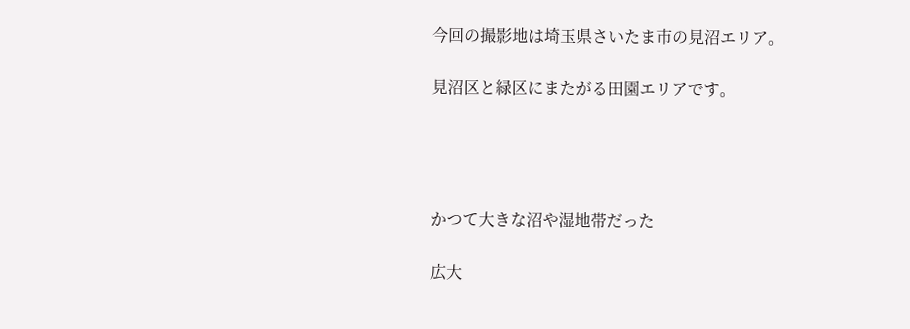今回の撮影地は埼玉県さいたま市の見沼エリア。

見沼区と緑区にまたがる田園エリアです。




かつて大きな沼や湿地帯だった

広大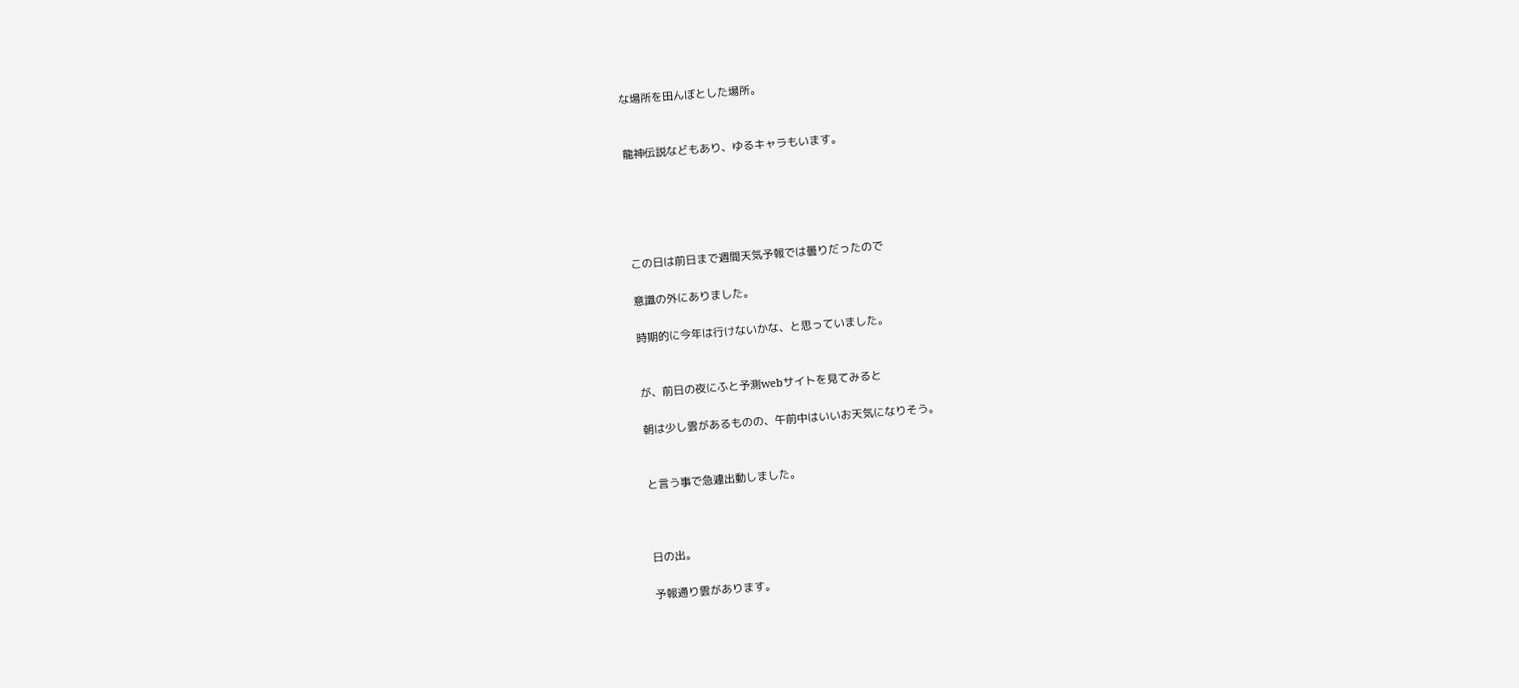な場所を田んぼとした場所。


龍神伝説などもあり、ゆるキャラもいます。





この日は前日まで週間天気予報では曇りだったので

意識の外にありました。

時期的に今年は行けないかな、と思っていました。


が、前日の夜にふと予測webサイトを見てみると

朝は少し雲があるものの、午前中はいいお天気になりそう。


と言う事で急遽出動しました。



日の出。

予報通り雲があります。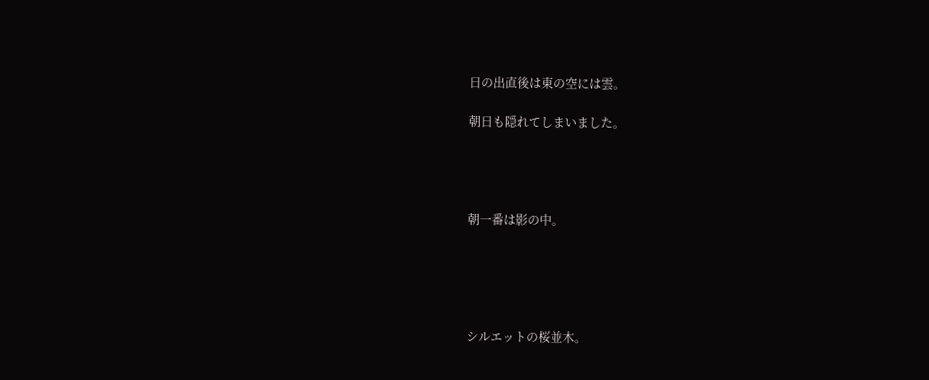日の出直後は東の空には雲。

朝日も隠れてしまいました。




朝一番は影の中。





シルエットの桜並木。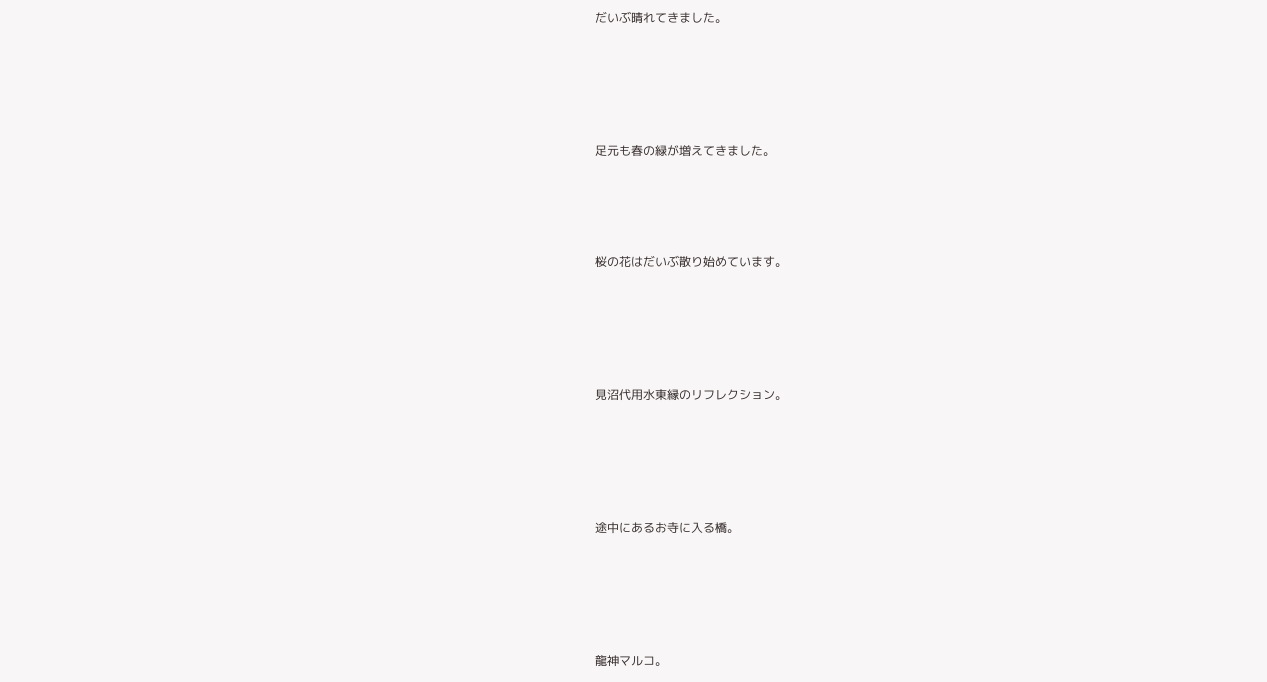だいぶ晴れてきました。





足元も春の緑が増えてきました。




桜の花はだいぶ散り始めています。





見沼代用水東縁のリフレクション。





途中にあるお寺に入る橋。





龍神マルコ。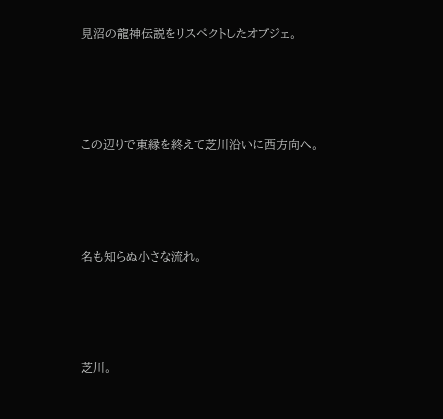見沼の龍神伝説をリスペクトしたオブジェ。





この辺りで東縁を終えて芝川沿いに西方向へ。





名も知らぬ小さな流れ。





芝川。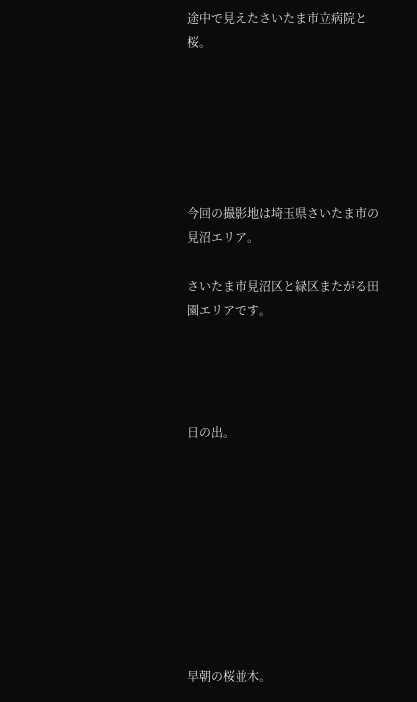途中で見えたさいたま市立病院と桜。






今回の撮影地は埼玉県さいたま市の見沼エリア。

さいたま市見沼区と緑区またがる田園エリアです。




日の出。









早朝の桜並木。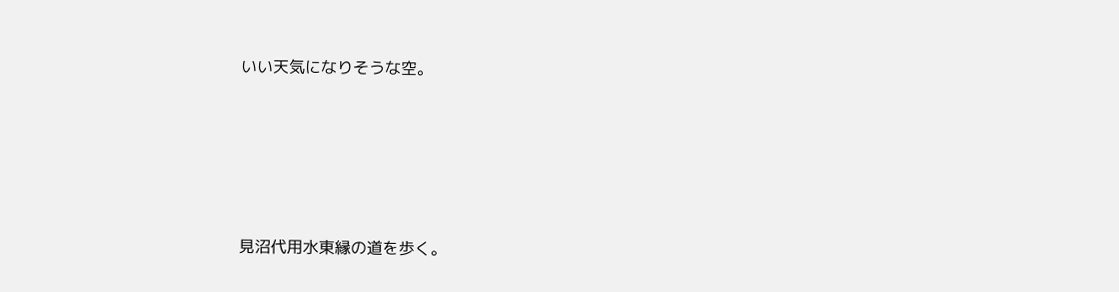いい天気になりそうな空。









見沼代用水東縁の道を歩く。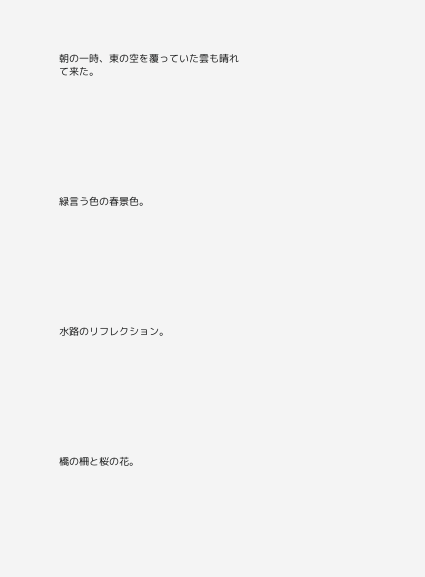朝の一時、東の空を覆っていた雲も晴れて来た。









緑言う色の春景色。









水路のリフレクション。









橋の柵と桜の花。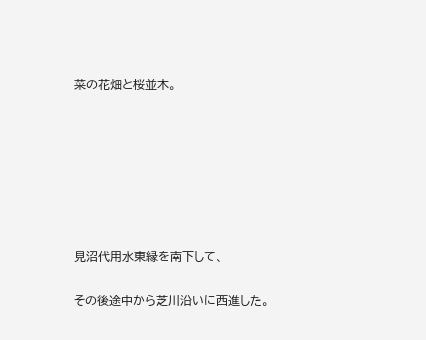菜の花畑と桜並木。







見沼代用水東縁を南下して、

その後途中から芝川沿いに西進した。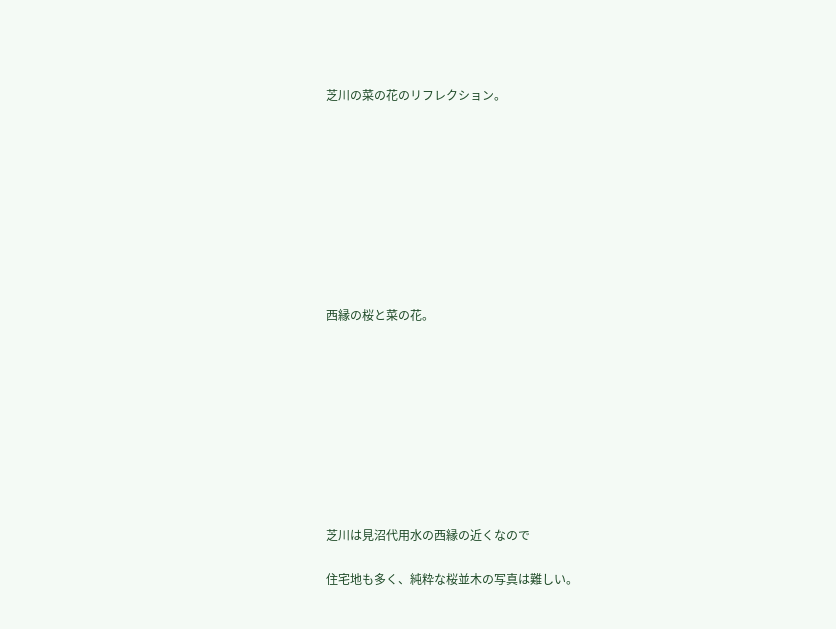芝川の菜の花のリフレクション。









西縁の桜と菜の花。









芝川は見沼代用水の西縁の近くなので

住宅地も多く、純粋な桜並木の写真は難しい。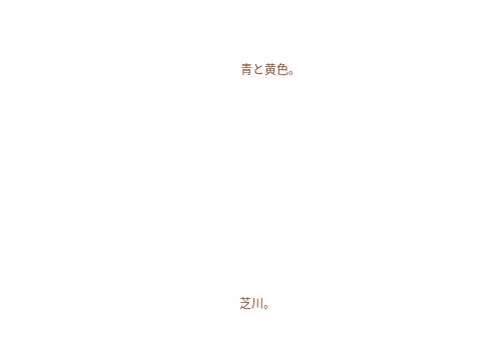青と黄色。









芝川。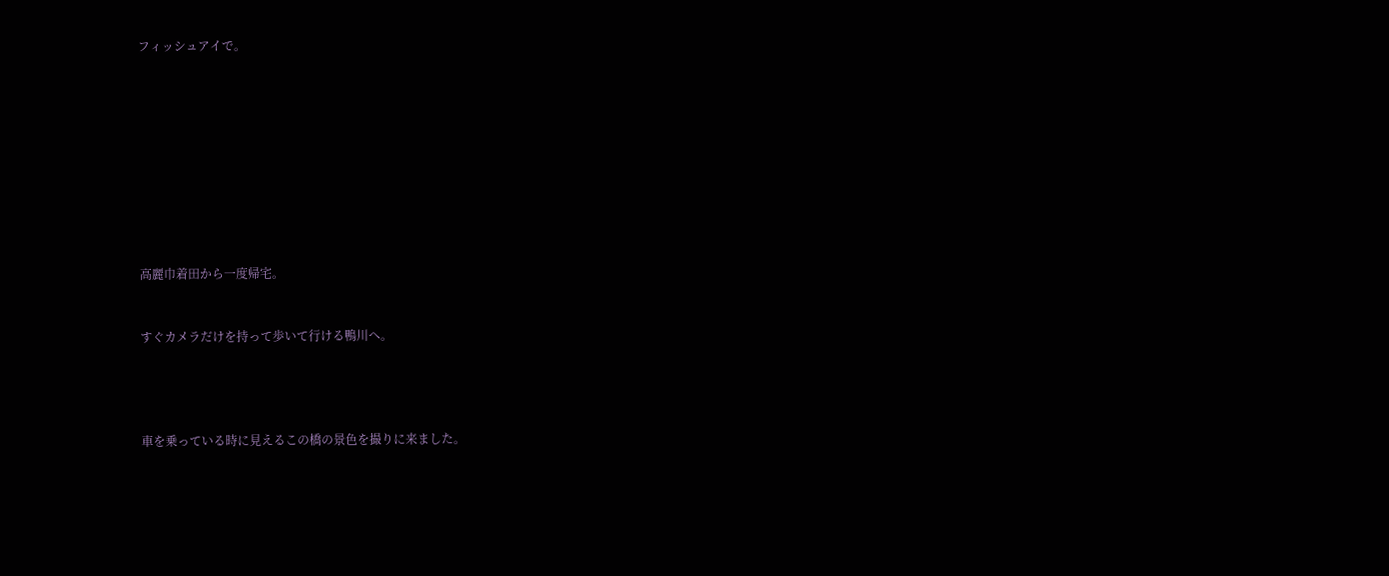フィッシュアイで。










高麗巾着田から一度帰宅。


すぐカメラだけを持って歩いて行ける鴨川へ。




車を乗っている時に見えるこの橋の景色を撮りに来ました。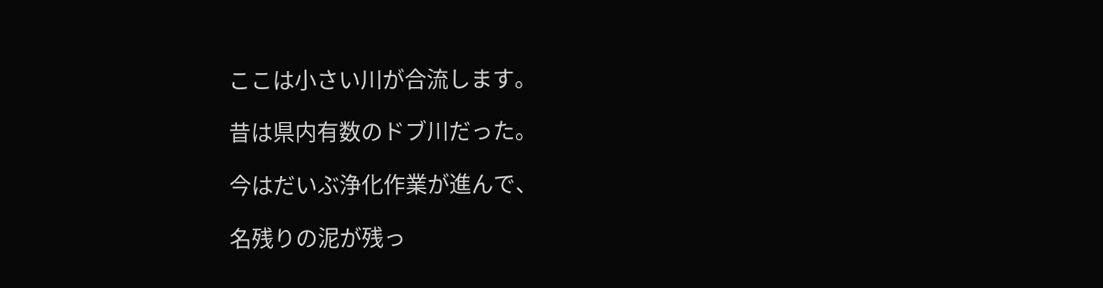ここは小さい川が合流します。

昔は県内有数のドブ川だった。

今はだいぶ浄化作業が進んで、

名残りの泥が残っ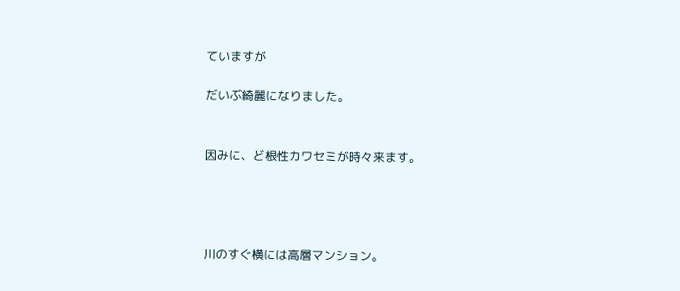ていますが

だいぶ綺麗になりました。


因みに、ど根性カワセミが時々来ます。




川のすぐ横には高層マンション。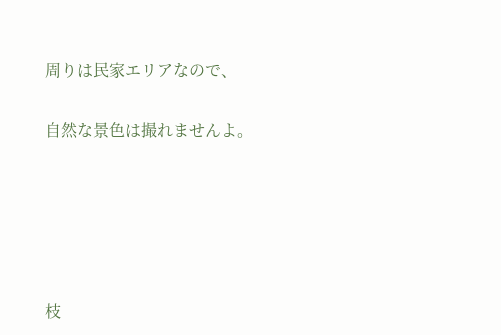周りは民家エリアなので、

自然な景色は撮れませんよ。





枝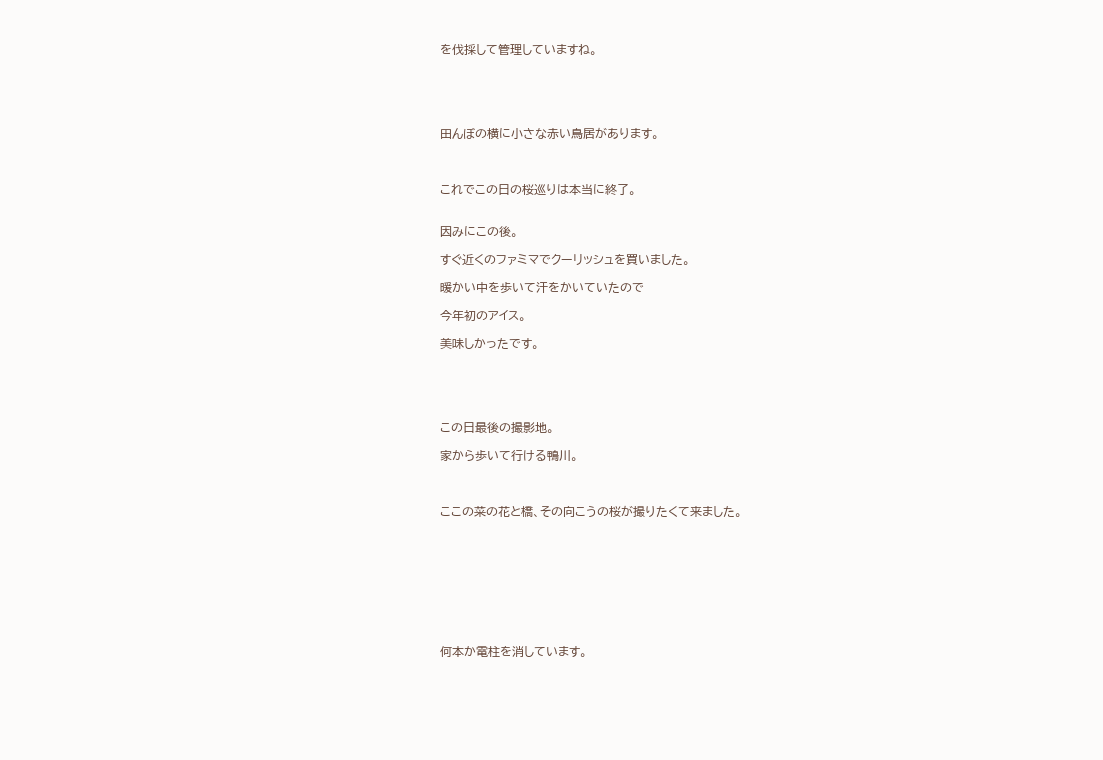を伐採して管理していますね。





田んぼの横に小さな赤い鳥居があります。



これでこの日の桜巡りは本当に終了。


因みにこの後。

すぐ近くのファミマでクーリッシュを買いました。

暖かい中を歩いて汗をかいていたので

今年初のアイス。

美味しかったです。





この日最後の撮影地。

家から歩いて行ける鴨川。



ここの菜の花と橋、その向こうの桜が撮りたくて来ました。









何本か電柱を消しています。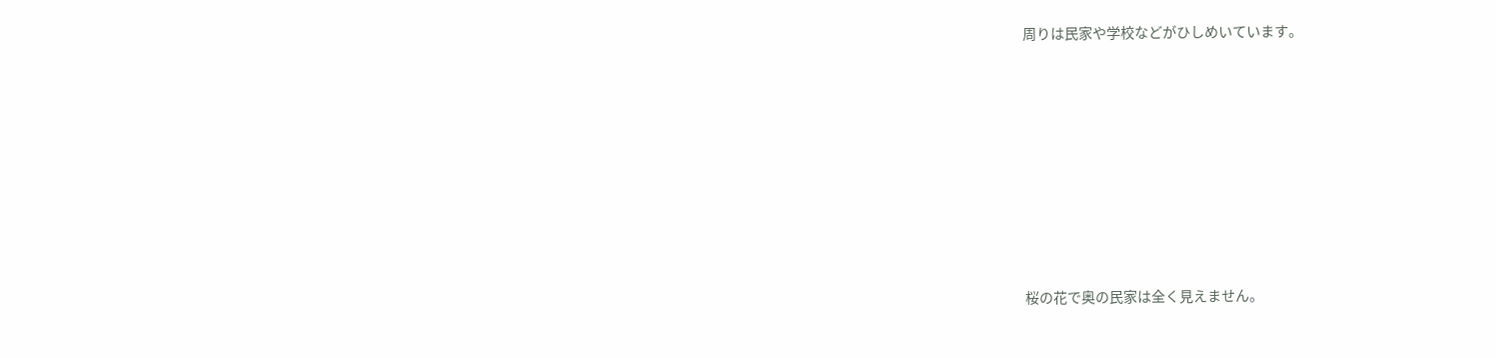周りは民家や学校などがひしめいています。









桜の花で奥の民家は全く見えません。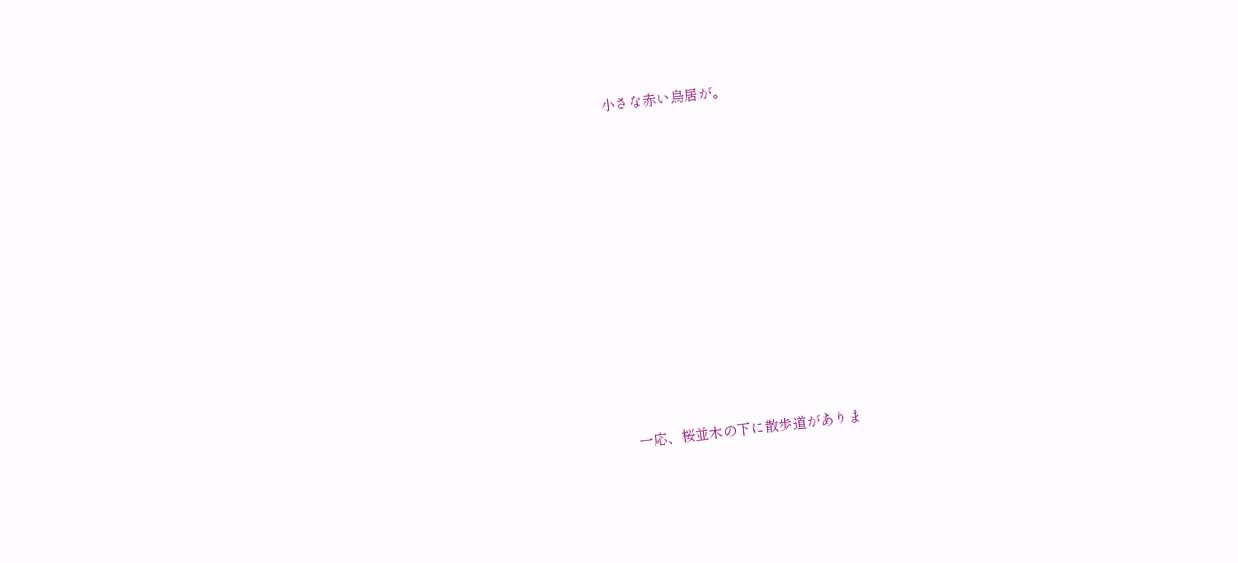小さな赤い鳥居が。











一応、桜並木の下に散歩道がありま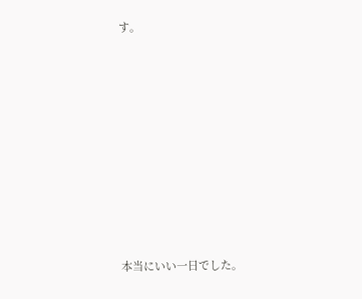す。









本当にいい一日でした。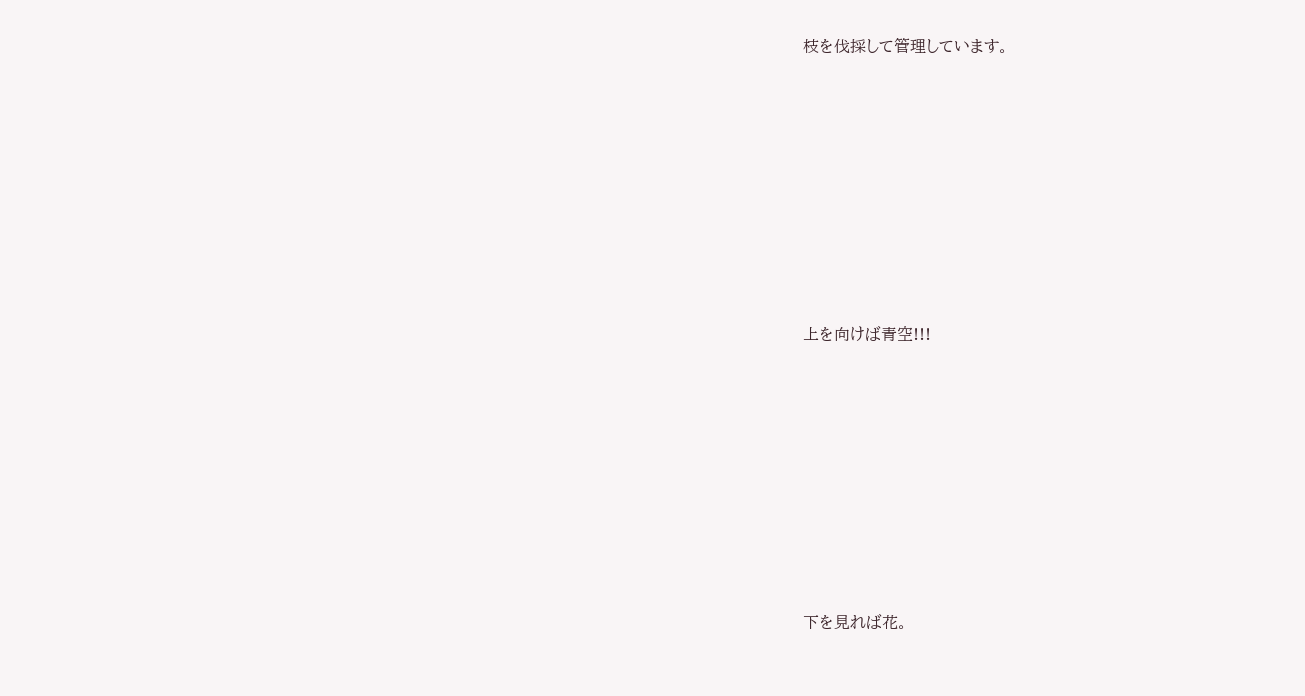枝を伐採して管理しています。









上を向けば青空!!!









下を見れば花。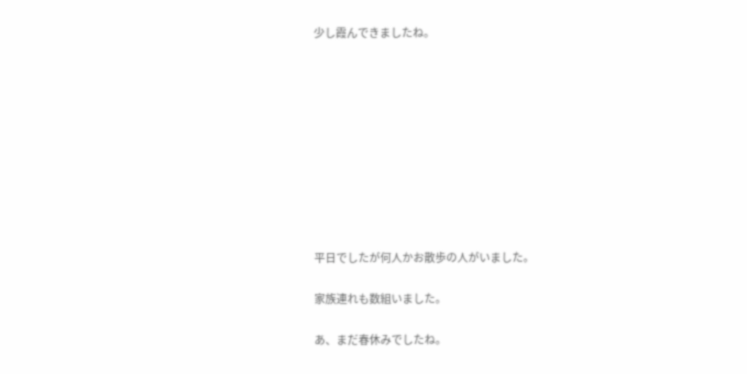少し霞んできましたね。










平日でしたが何人かお散歩の人がいました。

家族連れも数組いました。

あ、まだ春休みでしたね。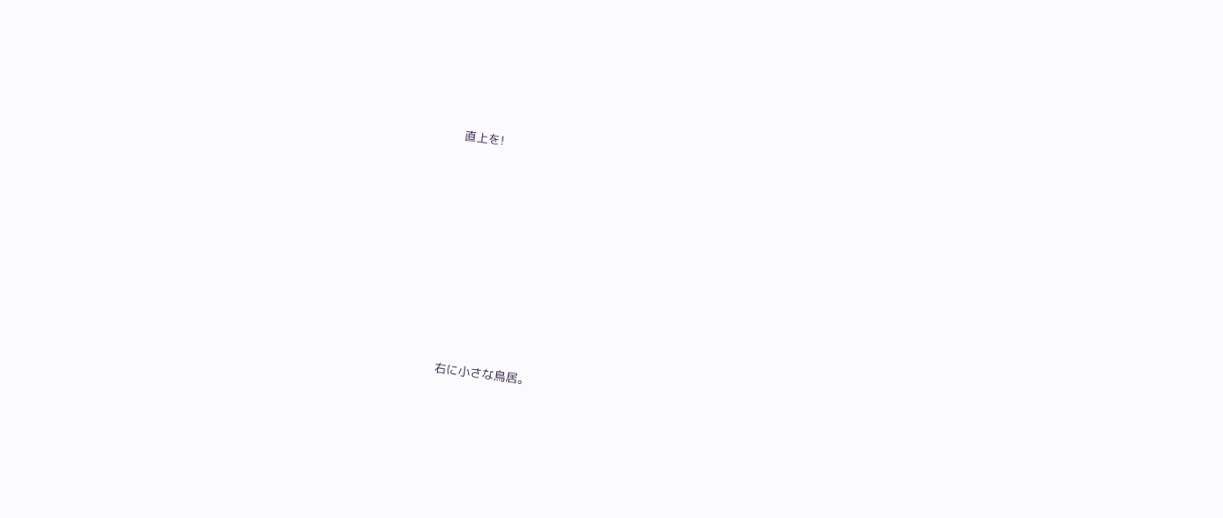直上を!









右に小さな鳥居。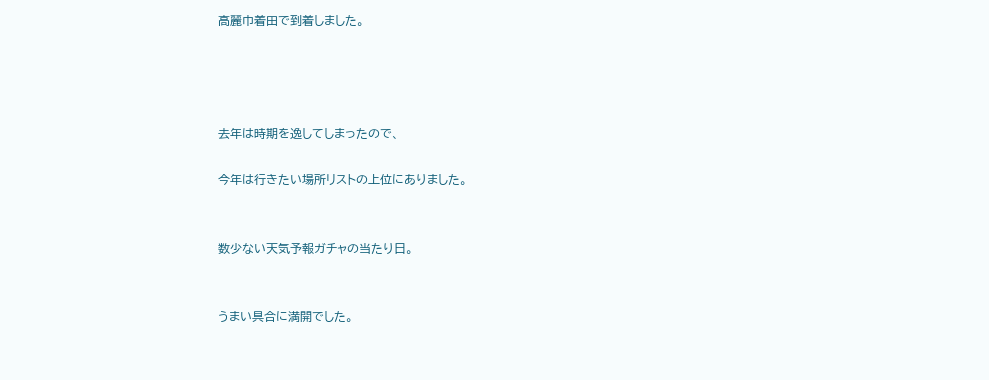高麗巾着田で到着しました。




去年は時期を逸してしまったので、

今年は行きたい場所リストの上位にありました。


数少ない天気予報ガチャの当たり日。


うまい具合に満開でした。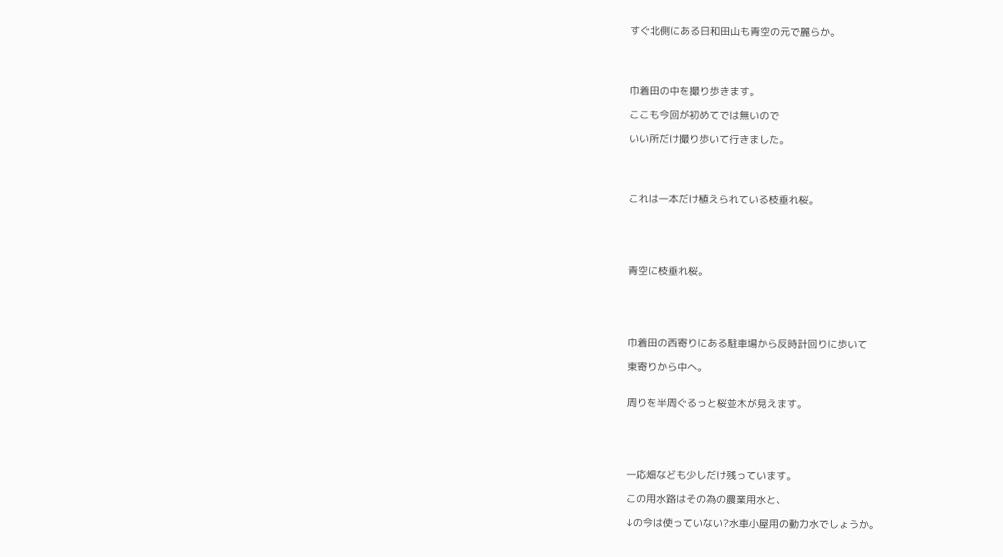すぐ北側にある日和田山も青空の元で麗らか。




巾着田の中を撮り歩きます。

ここも今回が初めてでは無いので

いい所だけ撮り歩いて行きました。




これは一本だけ植えられている枝垂れ桜。





青空に枝垂れ桜。





巾着田の西寄りにある駐車場から反時計回りに歩いて

東寄りから中へ。


周りを半周ぐるっと桜並木が見えます。





一応畑なども少しだけ残っています。

この用水路はその為の農業用水と、

↓の今は使っていない?水車小屋用の動力水でしょうか。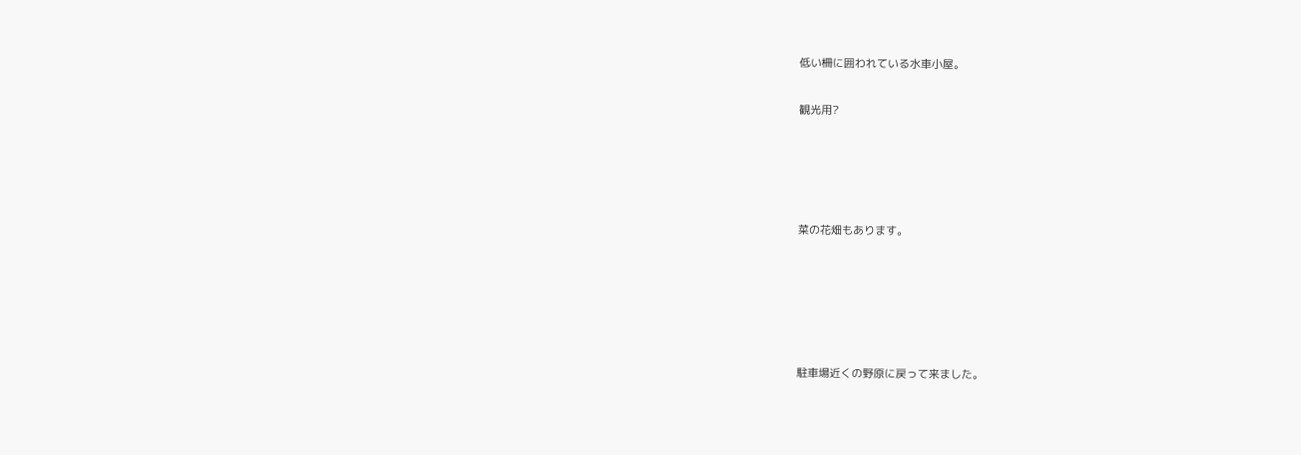低い柵に囲われている水車小屋。

観光用?




菜の花畑もあります。





駐車場近くの野原に戻って来ました。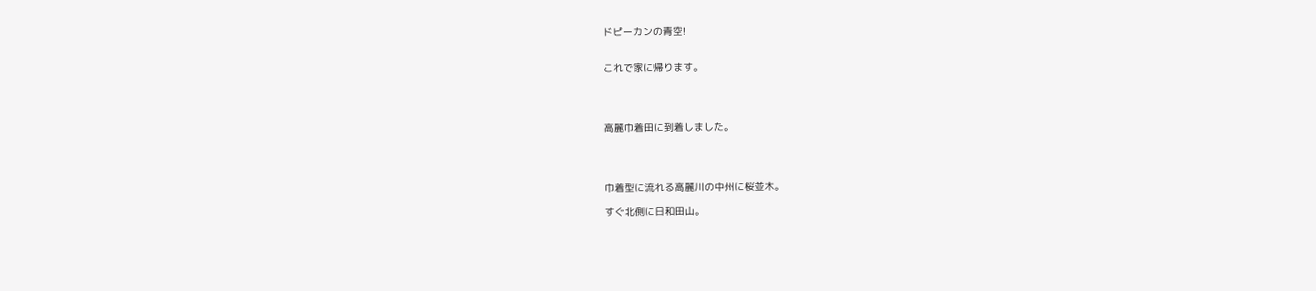ドピーカンの青空!


これで家に帰ります。




高麗巾着田に到着しました。




巾着型に流れる高麗川の中州に桜並木。

すぐ北側に日和田山。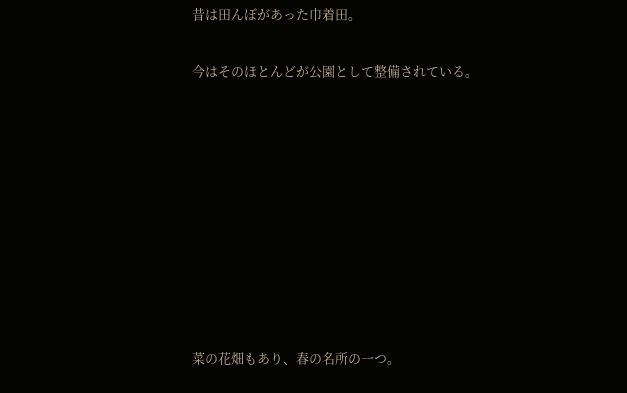昔は田んぼがあった巾着田。

今はそのほとんどが公園として整備されている。









菜の花畑もあり、春の名所の一つ。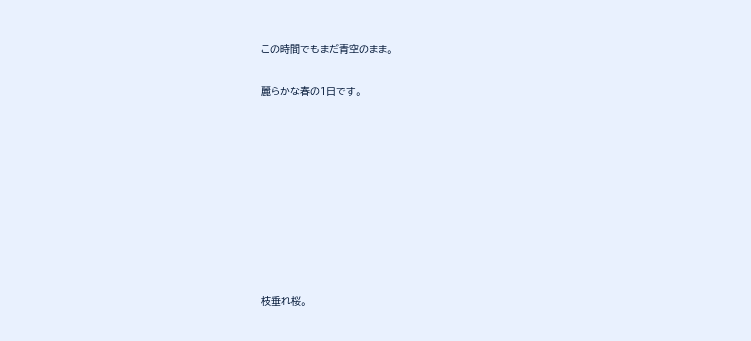この時間でもまだ青空のまま。

麗らかな春の1日です。









枝垂れ桜。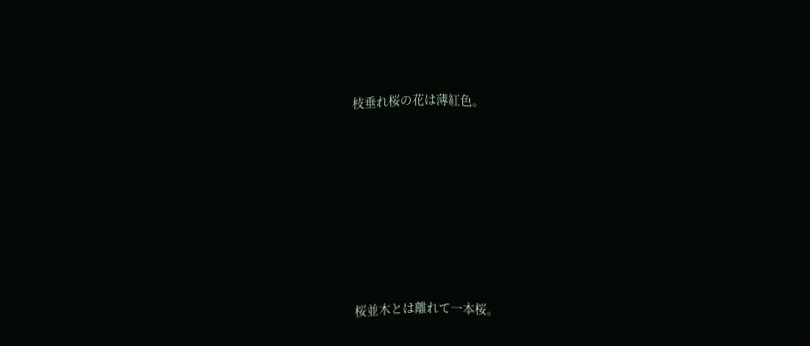枝垂れ桜の花は薄紅色。









桜並木とは離れて一本桜。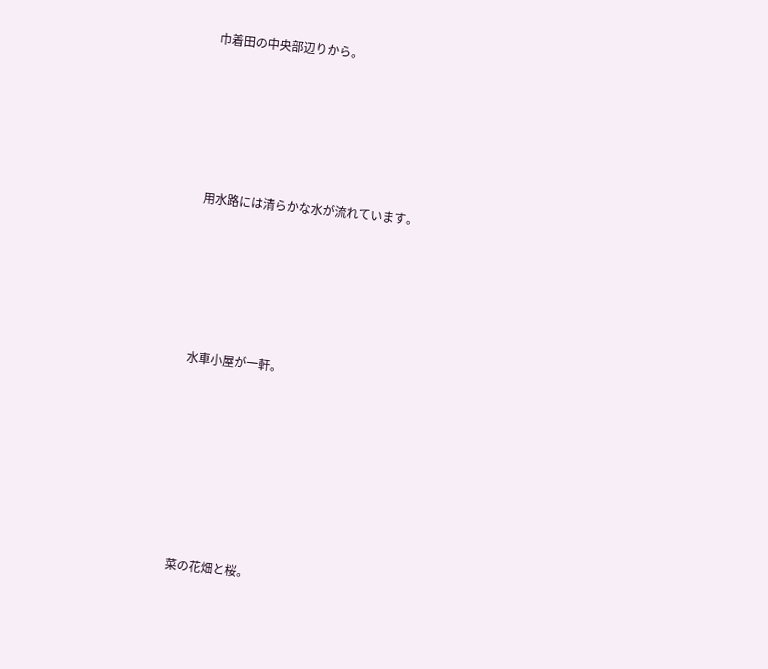巾着田の中央部辺りから。









用水路には清らかな水が流れています。









水車小屋が一軒。












菜の花畑と桜。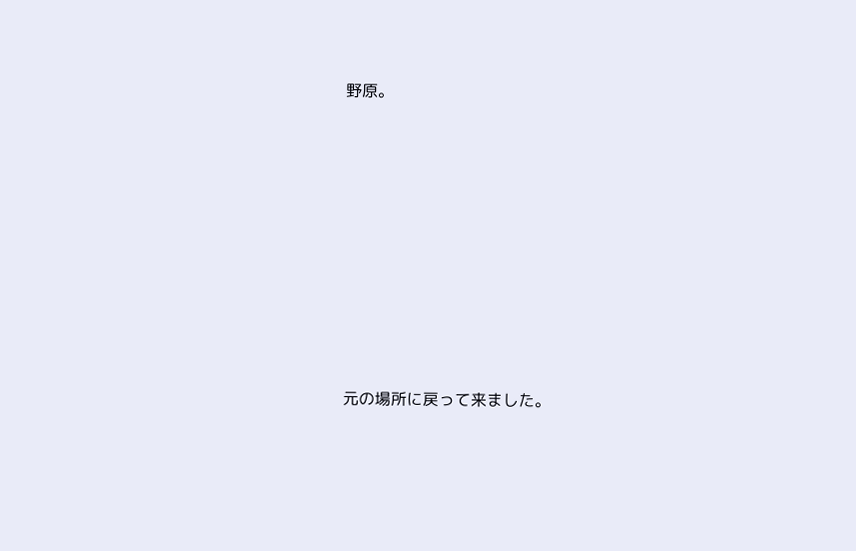野原。









元の場所に戻って来ました。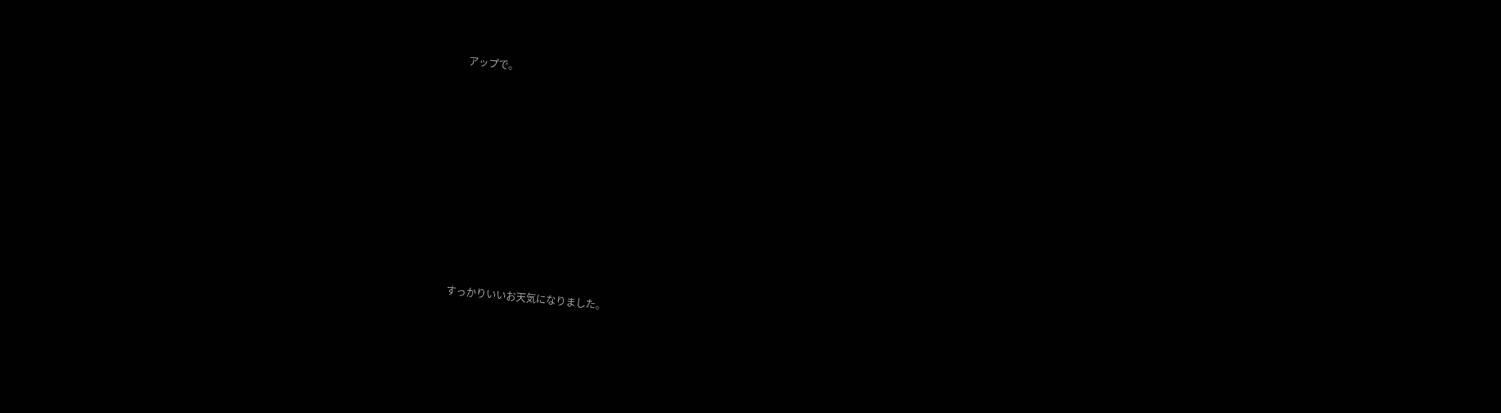アップで。










すっかりいいお天気になりました。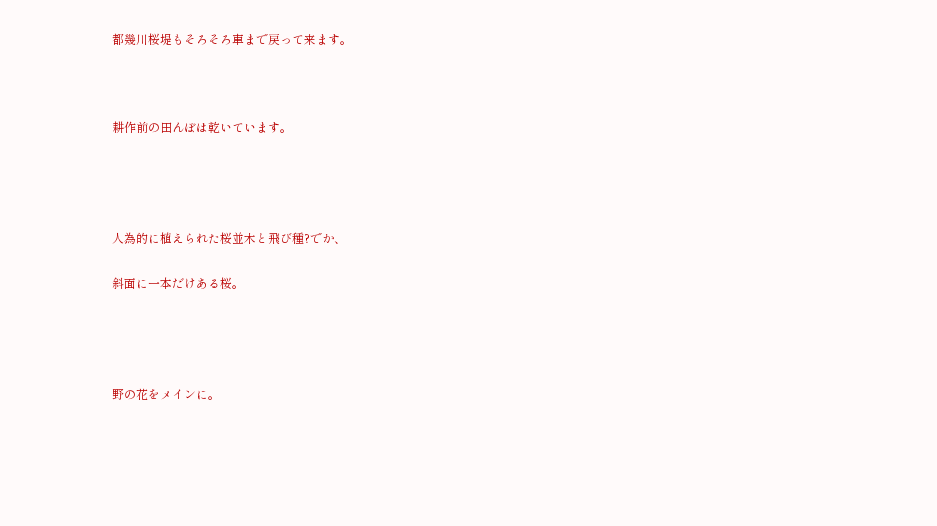都幾川桜堤もそろそろ車まで戻って来ます。



耕作前の田んぼは乾いています。




人為的に植えられた桜並木と飛び種?でか、

斜面に一本だけある桜。




野の花をメインに。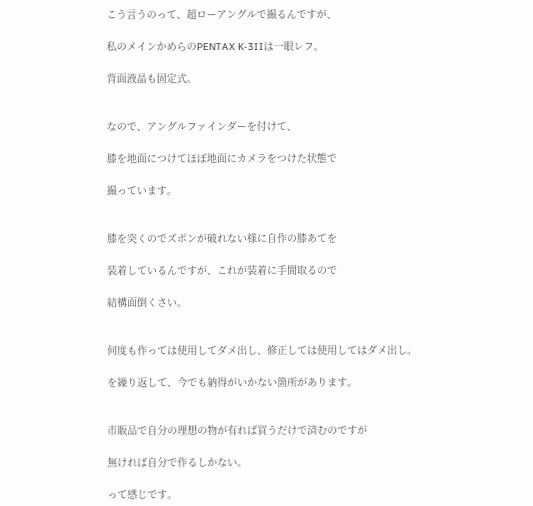こう言うのって、超ローアングルで撮るんですが、

私のメインかめらのPENTAX K-3IIは一眼レフ。

背面液晶も固定式。


なので、アングルファインダーを付けて、

膝を地面につけてほぼ地面にカメラをつけた状態で

撮っています。


膝を突くのでズボンが破れない様に自作の膝あてを

装着しているんですが、これが装着に手間取るので

結構面倒くさい。


何度も作っては使用してダメ出し、修正しては使用してはダメ出し。

を繰り返して、今でも納得がいかない箇所があります。


市販品で自分の理想の物が有れば買うだけで済むのですが

無ければ自分で作るしかない。

って感じです。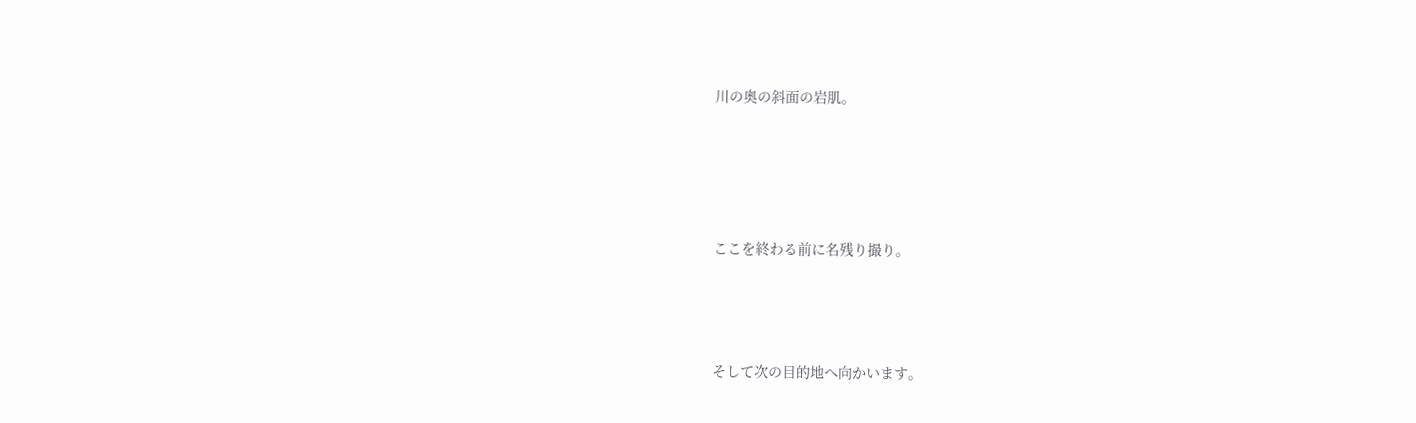川の奥の斜面の岩肌。




ここを終わる前に名残り撮り。



そして次の目的地へ向かいます。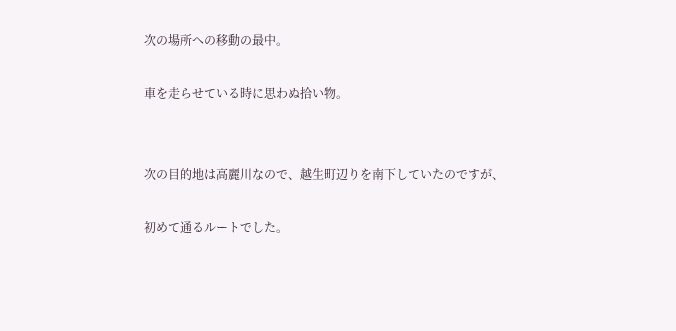次の場所への移動の最中。

車を走らせている時に思わぬ拾い物。


次の目的地は高麗川なので、越生町辺りを南下していたのですが、

初めて通るルートでした。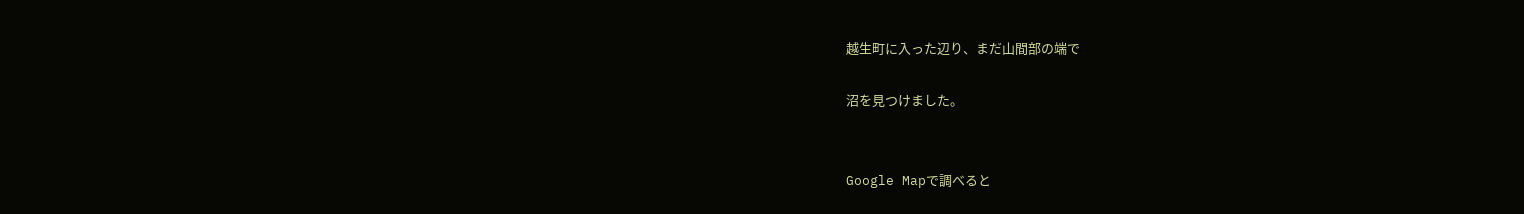越生町に入った辺り、まだ山間部の端で

沼を見つけました。


Google Mapで調べると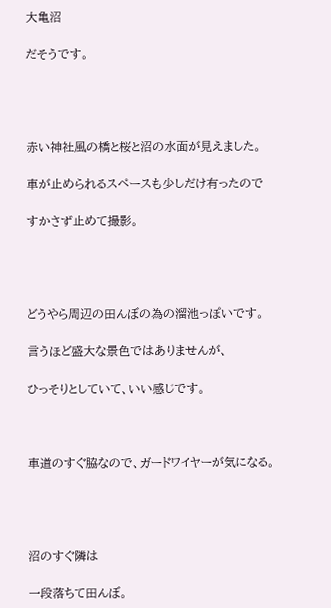大亀沼

だそうです。




赤い神社風の橋と桜と沼の水面が見えました。

車が止められるスペースも少しだけ有ったので

すかさず止めて撮影。




どうやら周辺の田んぼの為の溜池っぽいです。

言うほど盛大な景色ではありませんが、

ひっそりとしていて、いい感じです。



車道のすぐ脇なので、ガードワイヤーが気になる。




沼のすぐ隣は

一段落ちて田んぼ。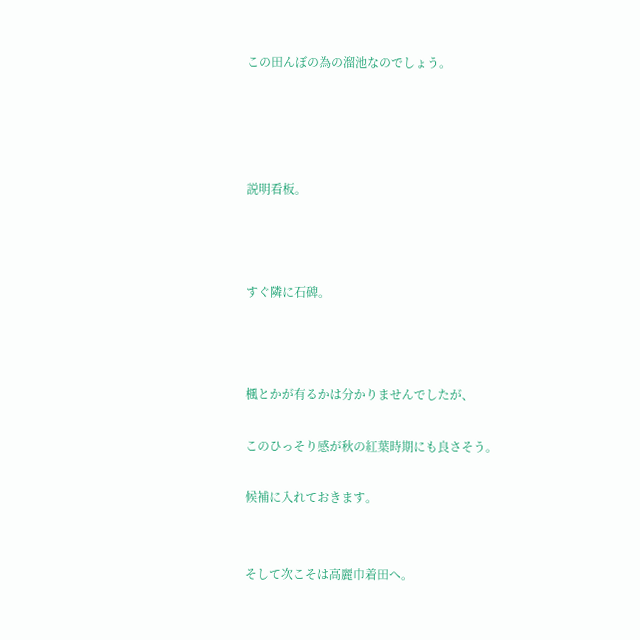この田んぼの為の溜池なのでしょう。




説明看板。



すぐ隣に石碑。



楓とかが有るかは分かりませんでしたが、

このひっそり感が秋の紅葉時期にも良さそう。

候補に入れておきます。


そして次こそは高麗巾着田へ。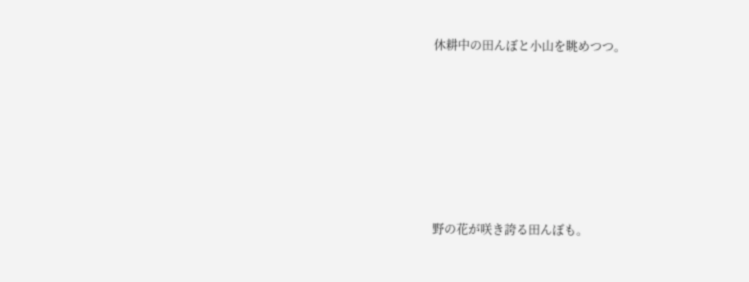休耕中の田んぼと小山を眺めつつ。









野の花が咲き誇る田んぼも。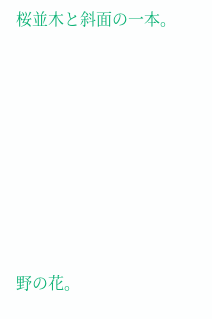桜並木と斜面の一本。









野の花。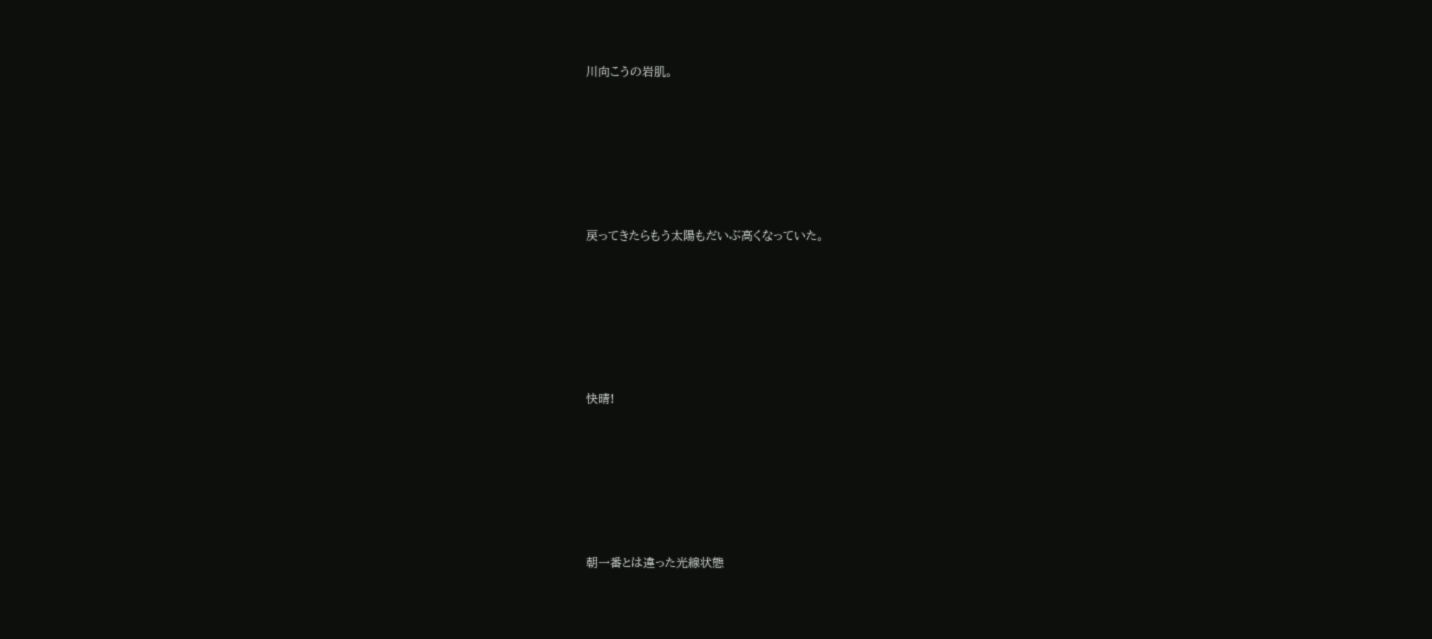川向こうの岩肌。









戻ってきたらもう太陽もだいぶ高くなっていた。









快晴!









朝一番とは違った光線状態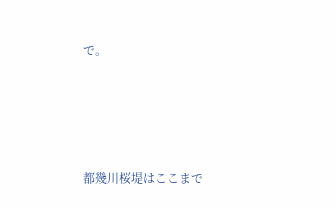で。






都幾川桜堤はここまで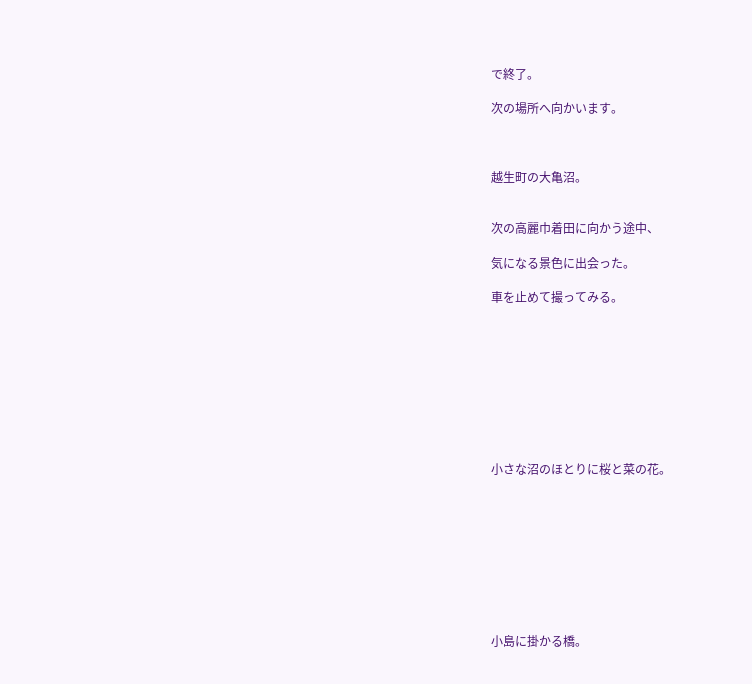で終了。

次の場所へ向かいます。



越生町の大亀沼。


次の高麗巾着田に向かう途中、

気になる景色に出会った。

車を止めて撮ってみる。









小さな沼のほとりに桜と菜の花。









小島に掛かる橋。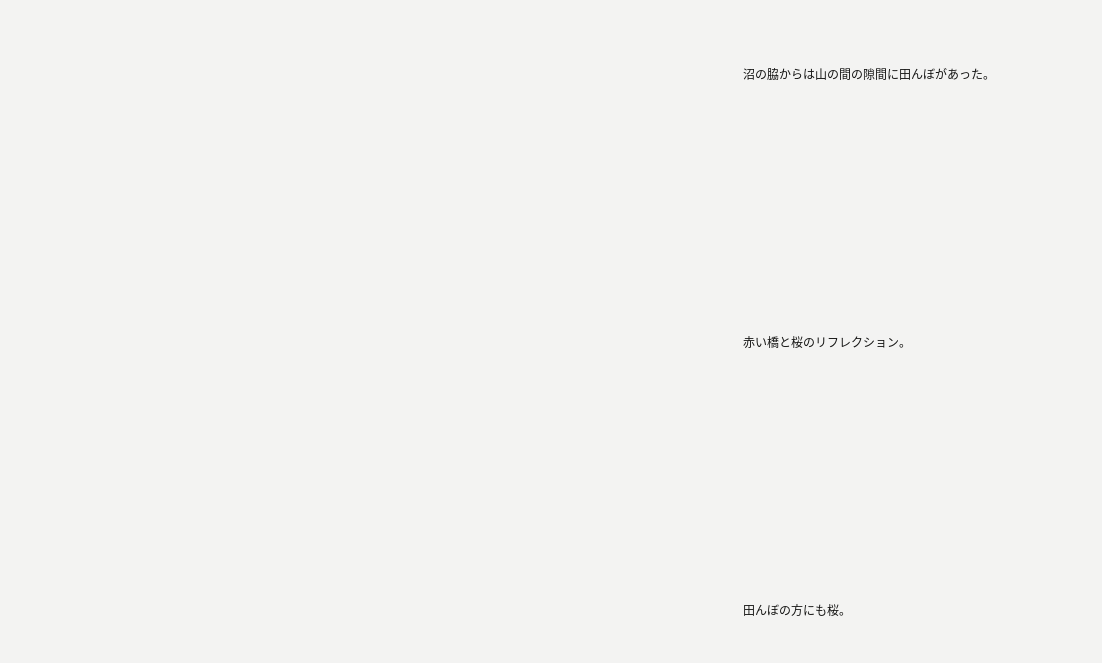沼の脇からは山の間の隙間に田んぼがあった。









赤い橋と桜のリフレクション。









田んぼの方にも桜。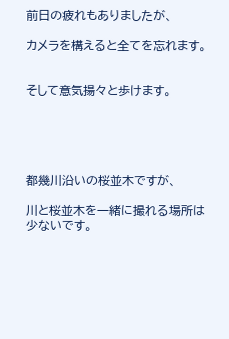前日の疲れもありましたが、

カメラを構えると全てを忘れます。


そして意気揚々と歩けます。





都幾川沿いの桜並木ですが、

川と桜並木を一緒に撮れる場所は少ないです。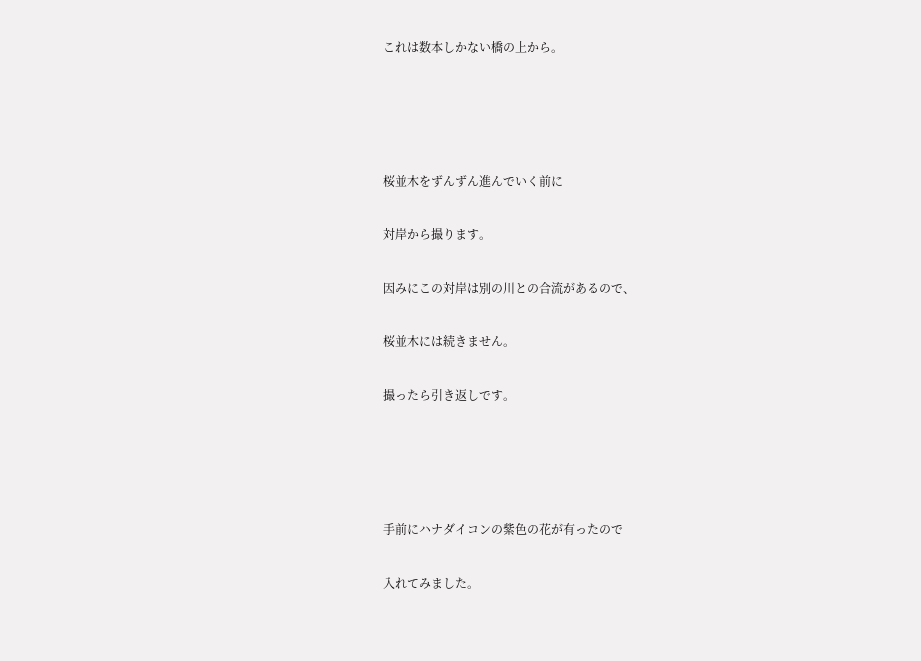これは数本しかない橋の上から。




桜並木をずんずん進んでいく前に

対岸から撮ります。

因みにこの対岸は別の川との合流があるので、

桜並木には続きません。

撮ったら引き返しです。




手前にハナダイコンの紫色の花が有ったので

入れてみました。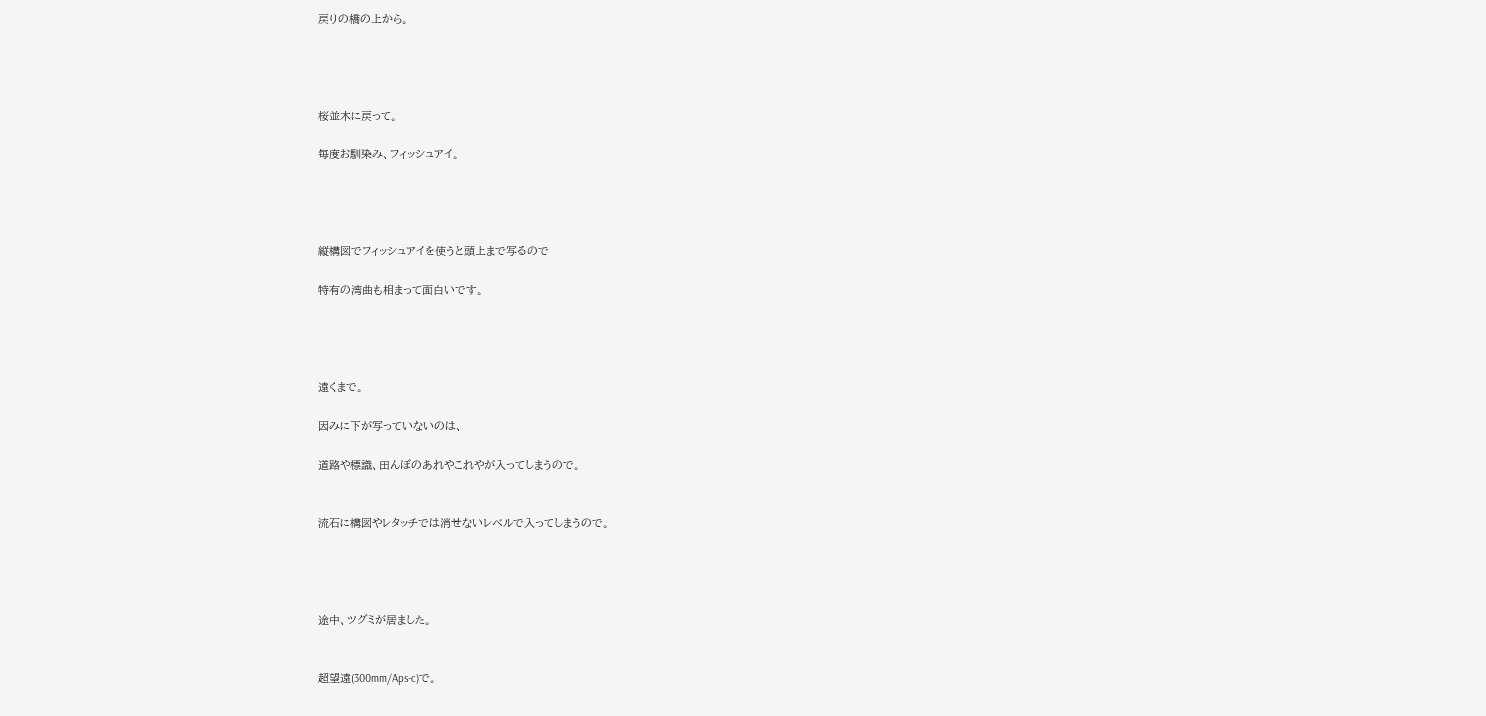戻りの橋の上から。




桜並木に戻って。

毎度お馴染み、フィッシュアイ。




縦構図でフィッシュアイを使うと頭上まで写るので

特有の湾曲も相まって面白いです。




遠くまで。

因みに下が写っていないのは、

道路や標識、田んぼのあれやこれやが入ってしまうので。


流石に構図やレタッチでは消せないレベルで入ってしまうので。




途中、ツグミが居ました。


超望遠(300mm/Aps-c)で。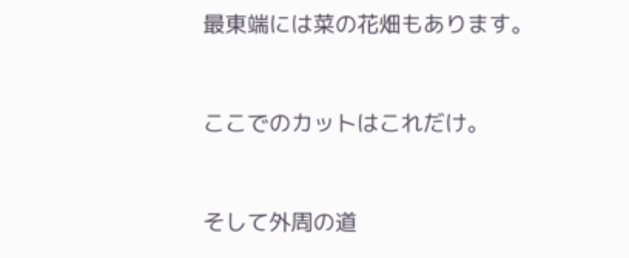最東端には菜の花畑もあります。


ここでのカットはこれだけ。


そして外周の道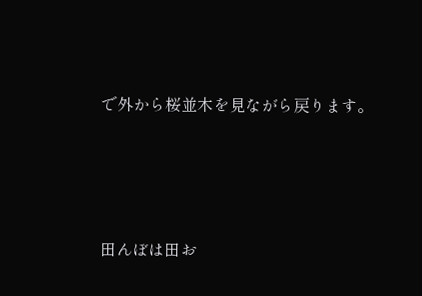で外から桜並木を見ながら戻ります。




田んぼは田お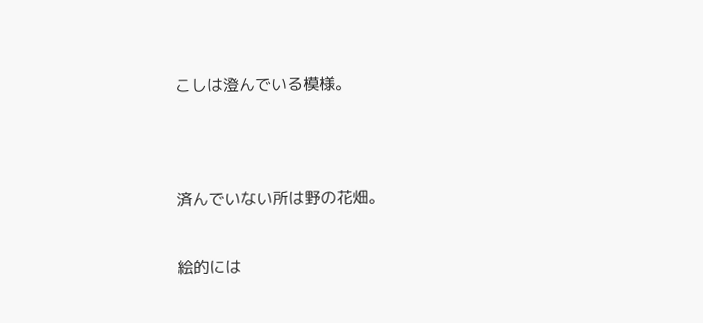こしは澄んでいる模様。




済んでいない所は野の花畑。


絵的には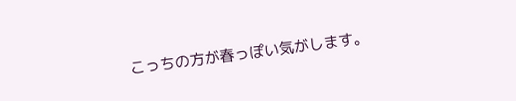こっちの方が春っぽい気がします。